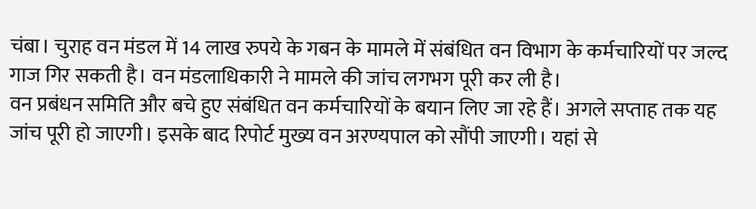चंबा। चुराह वन मंडल में 14 लाख रुपये के गबन के मामले में संबंधित वन विभाग के कर्मचारियों पर जल्द गाज गिर सकती है। वन मंडलाधिकारी ने मामले की जांच लगभग पूरी कर ली है।
वन प्रबंधन समिति और बचे हुए संबंधित वन कर्मचारियों के बयान लिए जा रहे हैं। अगले सप्ताह तक यह जांच पूरी हो जाएगी। इसके बाद रिपोर्ट मुख्य वन अरण्यपाल को सौंपी जाएगी। यहां से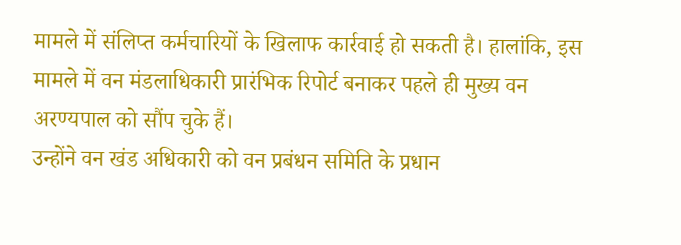मामले में संलिप्त कर्मचारियों के खिलाफ कार्रवाई हो सकती है। हालांकि, इस मामले में वन मंडलाधिकारी प्रारंभिक रिपोर्ट बनाकर पहले ही मुख्य वन अरण्यपाल को सौंप चुके हैं।
उन्होंने वन खंड अधिकारी को वन प्रबंधन समिति के प्रधान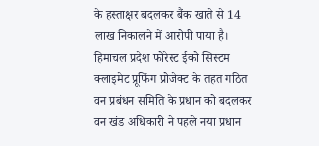के हस्ताक्षर बदलकर बैंक खाते से 14 लाख निकालने में आरोपी पाया है। हिमाचल प्रदेश फोरेस्ट ईको सिस्टम क्लाइमेट प्रूफिंग प्रोजेक्ट के तहत गठित वन प्रबंधन समिति के प्रधान को बदलकर वन खंड अधिकारी ने पहले नया प्रधान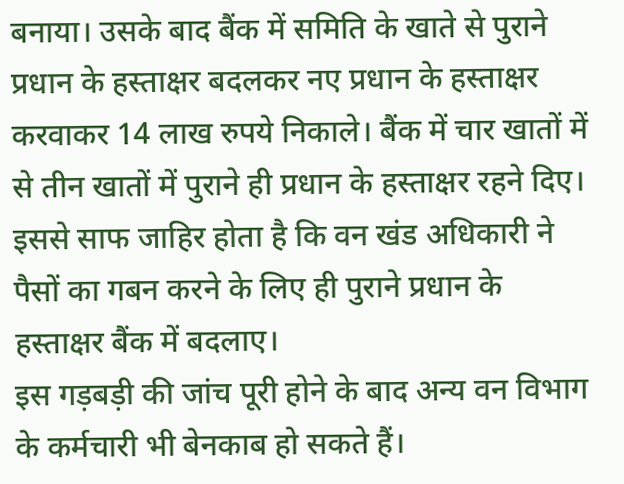बनाया। उसके बाद बैंक में समिति के खाते से पुराने प्रधान के हस्ताक्षर बदलकर नए प्रधान के हस्ताक्षर करवाकर 14 लाख रुपये निकाले। बैंक में चार खातों में से तीन खातों में पुराने ही प्रधान के हस्ताक्षर रहने दिए। इससे साफ जाहिर होता है कि वन खंड अधिकारी ने पैसों का गबन करने के लिए ही पुराने प्रधान के हस्ताक्षर बैंक में बदलाए।
इस गड़बड़ी की जांच पूरी होने के बाद अन्य वन विभाग के कर्मचारी भी बेनकाब हो सकते हैं।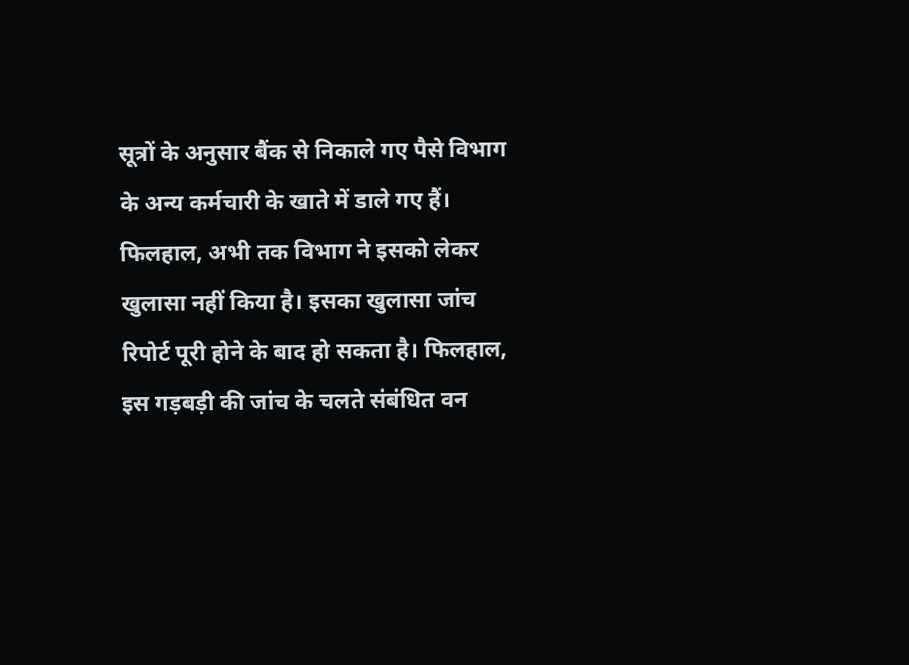सूत्रों के अनुसार बैंक से निकाले गए पैसे विभाग के अन्य कर्मचारी के खाते में डाले गए हैं। फिलहाल, अभी तक विभाग ने इसको लेकर खुलासा नहीं किया है। इसका खुलासा जांच रिपोर्ट पूरी होने के बाद हो सकता है। फिलहाल, इस गड़बड़ी की जांच के चलते संबंधित वन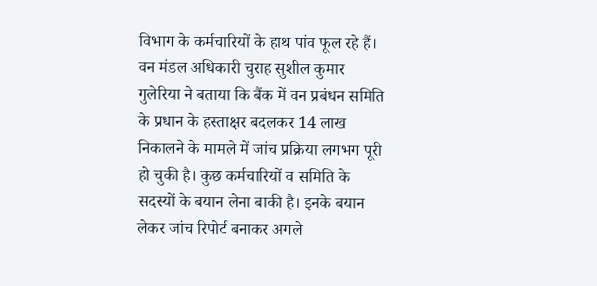विभाग के कर्मचारियों के हाथ पांव फूल रहे हैं।
वन मंडल अधिकारी चुराह सुशील कुमार गुलेरिया ने बताया कि बैंक में वन प्रबंधन समिति के प्रधान के हस्ताक्षर बदलकर 14 लाख निकालने के मामले में जांच प्रक्रिया लगभग पूरी हो चुकी है। कुछ कर्मचारियों व समिति के सदस्यों के बयान लेना बाकी है। इनके बयान लेकर जांच रिपोर्ट बनाकर अगले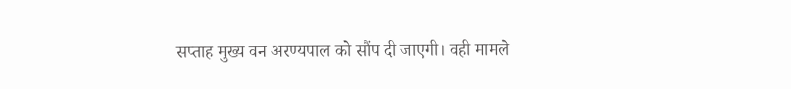सप्ताह मुख्य वन अरण्यपाल को सौंप दी जाएगी। वही मामले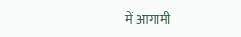में आगामी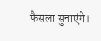फैसला सुनाएंगे।